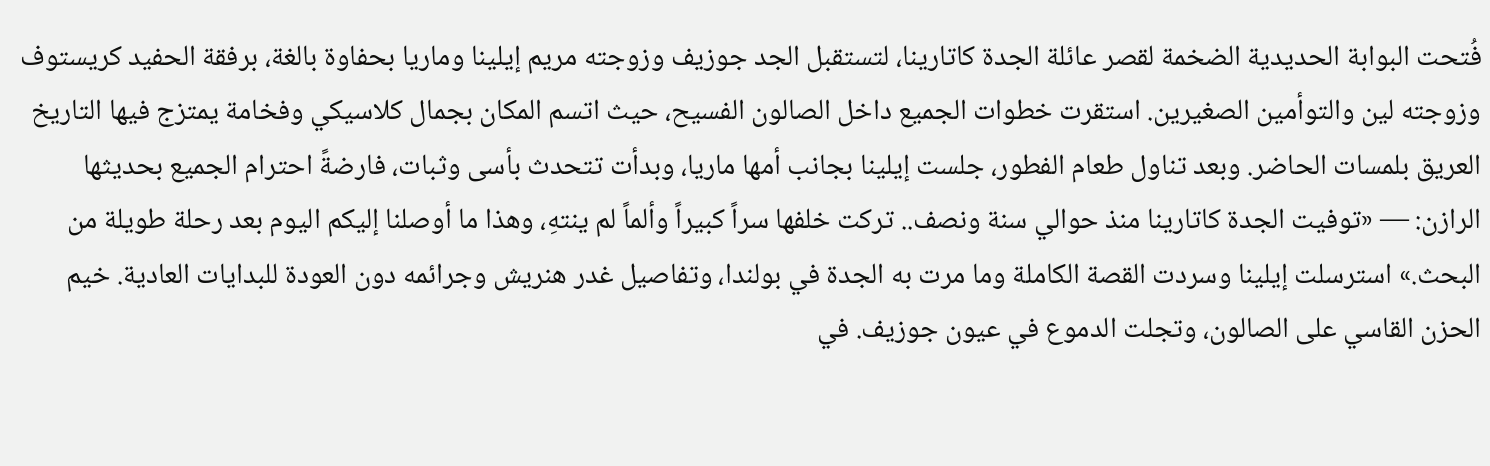فُتحت البوابة الحديدية الضخمة لقصر عائلة الجدة كاتارينا، لتستقبل الجد جوزيف وزوجته مريم إيلينا وماريا بحفاوة بالغة، برفقة الحفيد كريستوف وزوجته لين والتوأمين الصغيرين. استقرت خطوات الجميع داخل الصالون الفسيح، حيث اتسم المكان بجمال كلاسيكي وفخامة يمتزج فيها التاريخ العريق بلمسات الحاضر. وبعد تناول طعام الفطور، جلست إيلينا بجانب أمها ماريا، وبدأت تتحدث بأسى وثبات، فارضةً احترام الجميع بحديثها الرازن: — «توفيت الجدة كاتارينا منذ حوالي سنة ونصف.. تركت خلفها سراً كبيراً وألماً لم ينتهِ، وهذا ما أوصلنا إليكم اليوم بعد رحلة طويلة من البحث.» استرسلت إيلينا وسردت القصة الكاملة وما مرت به الجدة في بولندا، وتفاصيل غدر هنريش وجرائمه دون العودة للبدايات العادية. خيم الحزن القاسي على الصالون، وتجلت الدموع في عيون جوزيف. في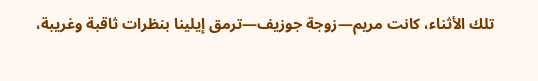تلك الأثناء، كانت مريم—زوجة جوزيف—ترمق إيلينا بنظرات ثاقبة وغريبة،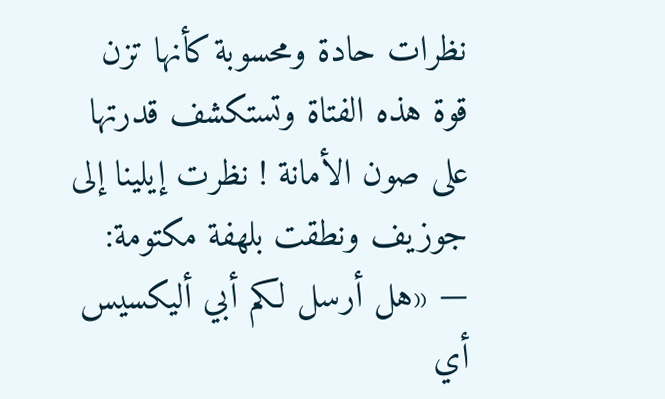نظرات حادة ومحسوبة كأنها تزن قوة هذه الفتاة وتستكشف قدرتها على صون الأمانة ! نظرت إيلينا إلى جوزيف ونطقت بلهفة مكتومة: — «هل أرسل لكم أبي أليكسيس أي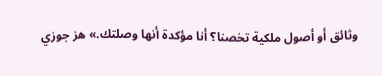وثائق أو أصول ملكية تخصنا؟ أنا مؤكدة أنها وصلتك.» هز جوزي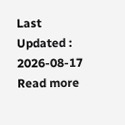Last Updated : 2026-08-17 Read more